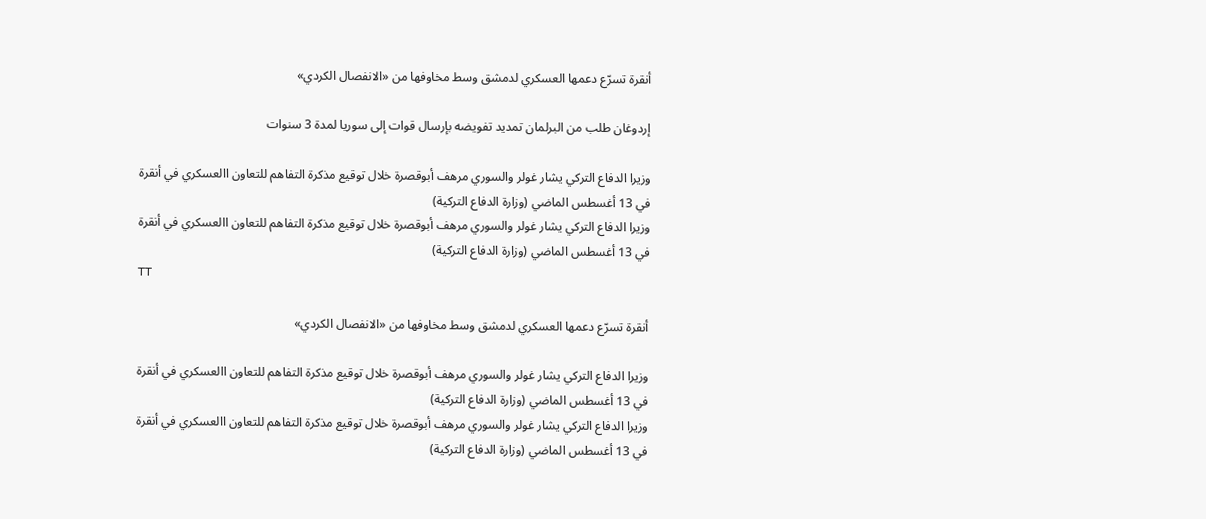أنقرة تسرّع دعمها العسكري لدمشق وسط مخاوفها من «الانفصال الكردي»

إردوغان طلب من البرلمان تمديد تفويضه بإرسال قوات إلى سوريا لمدة 3 سنوات

وزيرا الدفاع التركي يشار غولر والسوري مرهف أبوقصرة خلال توقيع مذكرة التفاهم للتعاون االعسكري في أنقرة في 13 أغسطس الماضي (وزارة الدفاع التركية)
وزيرا الدفاع التركي يشار غولر والسوري مرهف أبوقصرة خلال توقيع مذكرة التفاهم للتعاون االعسكري في أنقرة في 13 أغسطس الماضي (وزارة الدفاع التركية)
TT

أنقرة تسرّع دعمها العسكري لدمشق وسط مخاوفها من «الانفصال الكردي»

وزيرا الدفاع التركي يشار غولر والسوري مرهف أبوقصرة خلال توقيع مذكرة التفاهم للتعاون االعسكري في أنقرة في 13 أغسطس الماضي (وزارة الدفاع التركية)
وزيرا الدفاع التركي يشار غولر والسوري مرهف أبوقصرة خلال توقيع مذكرة التفاهم للتعاون االعسكري في أنقرة في 13 أغسطس الماضي (وزارة الدفاع التركية)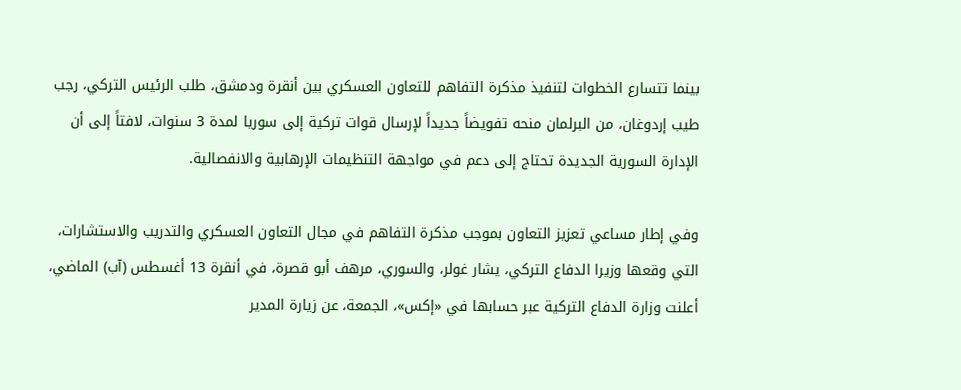بينما تتسارع الخطوات لتنفيذ مذكرة التفاهم للتعاون العسكري بين أنقرة ودمشق، طلب الرئيس التركي، رجب طيب إردوغان، من البرلمان منحه تفويضاً جديداً لإرسال قوات تركية إلى سوريا لمدة 3 سنوات، لافتاً إلى أن الإدارة السورية الجديدة تحتاج إلى دعم في مواجهة التنظيمات الإرهابية والانفصالية.

وفي إطار مساعي تعزيز التعاون بموجب مذكرة التفاهم في مجال التعاون العسكري والتدريب والاستشارات، التي وقعها وزيرا الدفاع التركي، يشار غولر، والسوري، مرهف أبو قصرة، في أنقرة 13 أغسطس (آب) الماضي، أعلنت وزارة الدفاع التركية عبر حسابها في «إكس»، الجمعة، عن زيارة المدير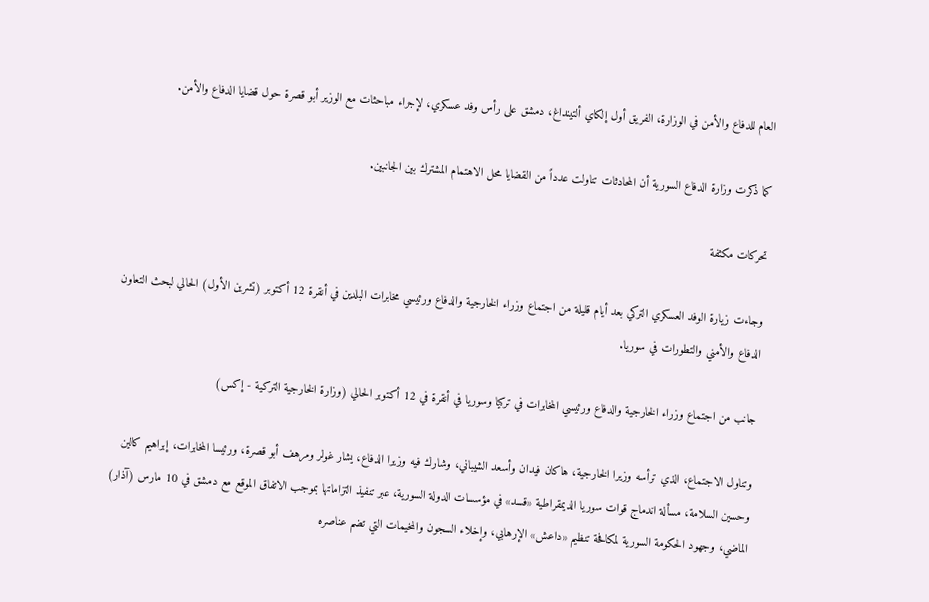العام للدفاع والأمن في الوزارة، الفريق أول إلكاي ألتينداغ، دمشق على رأس وفد عسكري، لإجراء مباحثات مع الوزير أبو قصرة حول قضايا الدفاع والأمن.

كما ذكرت وزارة الدفاع السورية أن المحادثات تناولت عدداً من القضايا محل الاهتمام المشترك بين الجانبين.

تحركات مكثفة

وجاءت زيارة الوفد العسكري التركي بعد أيام قليلة من اجتماع وزراء الخارجية والدفاع ورئيسي مخابرات البلدين في أنقرة 12 أكتوبر (تشرين الأول) الحالي لبحث التعاون الدفاع والأمني والتطورات في سوريا.

جانب من اجتماع وزراء الخارجية والدفاع ورئيسي المخابرات في تركيا وسوريا في أنقرة في 12 أكتوبر الحالي (وزارة الخارجية التركية - إكس)

وتناول الاجتماع، الذي ترأسه وزيرا الخارجية، هاكان فيدان وأسعد الشيباني، وشارك فيه وزيرا الدفاع، يشار غولر ومرهف أبو قصرة، ورئيسا المخابرات، إبراهيم كالين وحسين السلامة، مسألة اندماج قوات سوريا الديمقراطية «قسد» في مؤسسات الدولة السورية، عبر تنفيذ التزاماتها بموجب الاتفاق الموقع مع دمشق في 10 مارس (آذار) الماضي، وجهود الحكومة السورية لمكافحة تنظيم «داعش» الإرهابي، وإخلاء السجون والمخيمات التي تضم عناصره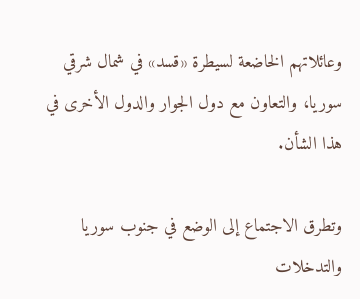وعائلاتهم الخاضعة لسيطرة «قسد» في شمال شرقي سوريا، والتعاون مع دول الجوار والدول الأخرى في هذا الشأن.

وتطرق الاجتماع إلى الوضع في جنوب سوريا والتدخلات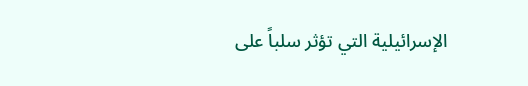الإسرائيلية التي تؤثر سلباً على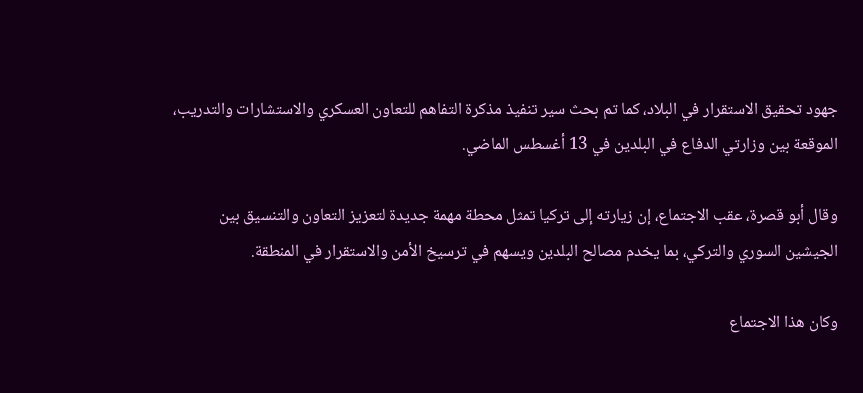جهود تحقيق الاستقرار في البلاد، كما تم بحث سير تنفيذ مذكرة التفاهم للتعاون العسكري والاستشارات والتدريب، الموقعة بين وزارتي الدفاع في البلدين في 13 أغسطس الماضي.

وقال أبو قصرة، عقب الاجتماع، إن زيارته إلى تركيا تمثل محطة مهمة جديدة لتعزيز التعاون والتنسيق بين الجيشين السوري والتركي، بما يخدم مصالح البلدين ويسهم في ترسيخ الأمن والاستقرار في المنطقة.

وكان هذا الاجتماع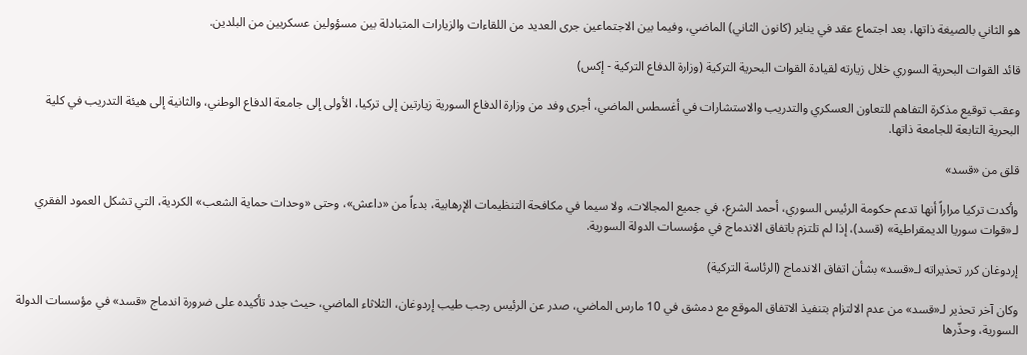هو الثاني بالصيغة ذاتها، بعد اجتماع عقد في يناير (كانون الثاني) الماضي، وفيما بين الاجتماعين جرى العديد من اللقاءات والزيارات المتبادلة بين مسؤولين عسكريين من البلدين.

قائد القوات البحرية السوري خلال زيارته لقيادة القوات البحرية التركية (وزارة الدفاع التركية - إكس)

وعقب توقيع مذكرة التفاهم للتعاون العسكري والتدريب والاستشارات في أغسطس الماضي، أجرى وفد من وزارة الدفاع السورية زيارتين إلى تركيا، الأولى إلى جامعة الدفاع الوطني، والثانية إلى هيئة التدريب في كلية البحرية التابعة للجامعة ذاتها.

قلق من «قسد»

وأكدت تركيا مراراً أنها تدعم حكومة الرئيس السوري، أحمد الشرع، في جميع المجالات، ولا سيما في مكافحة التنظيمات الإرهابية، بدءاً من «داعش»، وحتى «وحدات حماية الشعب» الكردية، التي تشكل العمود الفقري لـ«قوات سوريا الديمقراطية» (قسد)، إذا لم تلتزم باتفاق الاندماج في مؤسسات الدولة السورية.

إردوغان كرر تحذيراته لـ«قسد» بشأن اتفاق الاندماج (الرئاسة التركية)

وكان آخر تحذير لـ«قسد» من عدم الالتزام بتنفيذ الاتفاق الموقع مع دمشق في 10 مارس الماضي، صدر عن الرئيس رجب طيب إردوغان، الثلاثاء الماضي، حيث جدد تأكيده على ضرورة اندماج «قسد» في مؤسسات الدولة السورية، وحذّرها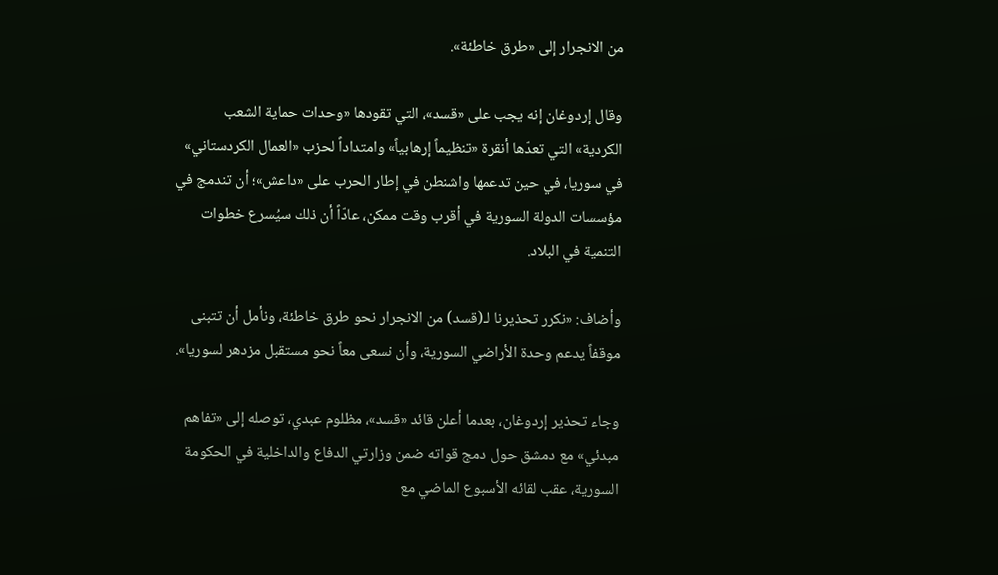من الانجرار إلى «طرق خاطئة».

وقال إردوغان إنه يجب على «قسد»، التي تقودها «وحدات حماية الشعب الكردية» التي تعدّها أنقرة «تنظيماً إرهابياً» وامتداداً لحزب «العمال الكردستاني» في سوريا، في حين تدعمها واشنطن في إطار الحرب على «داعش»؛ أن تندمج في مؤسسات الدولة السورية في أقرب وقت ممكن، عادّاً أن ذلك سيُسرع خطوات التنمية في البلاد.

وأضاف: «نكرر تحذيرنا لـ(قسد) من الانجرار نحو طرق خاطئة، ونأمل أن تتبنى موقفاً يدعم وحدة الأراضي السورية، وأن نسعى معاً نحو مستقبل مزدهر لسوريا».

وجاء تحذير إردوغان، بعدما أعلن قائد «قسد»، مظلوم عبدي، توصله إلى «تفاهم مبدئي» مع دمشق حول دمج قواته ضمن وزارتي الدفاع والداخلية في الحكومة السورية، عقب لقائه الأسبوع الماضي مع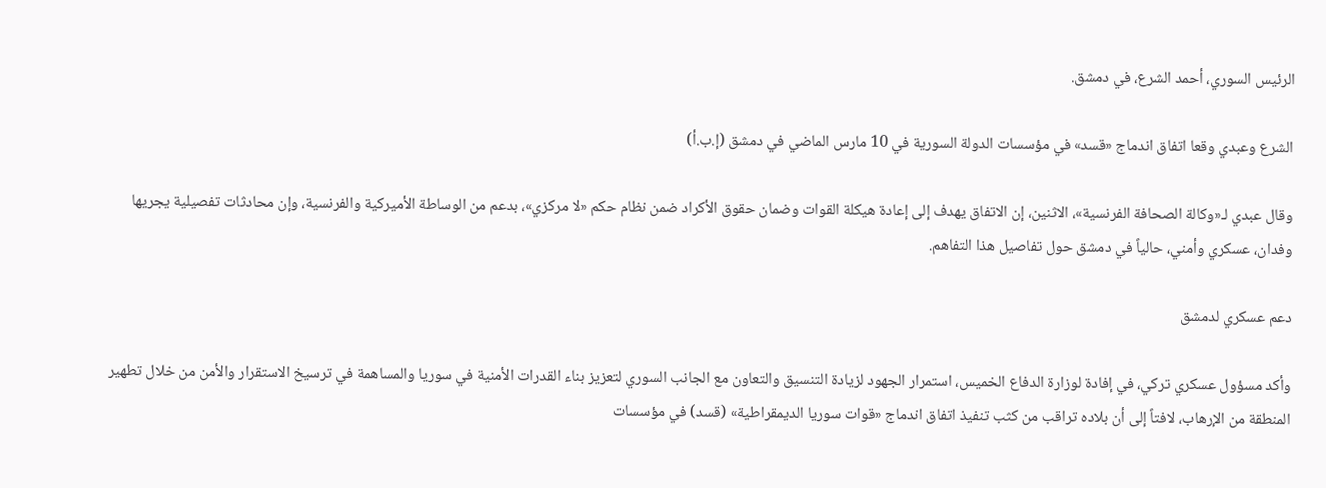الرئيس السوري، أحمد الشرع، في دمشق.

الشرع وعبدي وقعا اتفاق اندماج «قسد» في مؤسسات الدولة السورية في 10 مارس الماضي في دمشق (إ.ب.أ)

وقال عبدي لـ«وكالة الصحافة الفرنسية»، الاثنين، إن الاتفاق يهدف إلى إعادة هيكلة القوات وضمان حقوق الأكراد ضمن نظام حكم «لا مركزي»، بدعم من الوساطة الأميركية والفرنسية، وإن محادثات تفصيلية يجريها وفدان، عسكري وأمني، حالياً في دمشق حول تفاصيل هذا التفاهم.

دعم عسكري لدمشق

وأكد مسؤول عسكري تركي، في إفادة لوزارة الدفاع الخميس، استمرار الجهود لزيادة التنسيق والتعاون مع الجانب السوري لتعزيز بناء القدرات الأمنية في سوريا والمساهمة في ترسيخ الاستقرار والأمن من خلال تطهير المنطقة من الإرهاب، لافتاً إلى أن بلاده تراقب من كثب تنفيذ اتفاق اندماج «قوات سوريا الديمقراطية» (قسد) في مؤسسات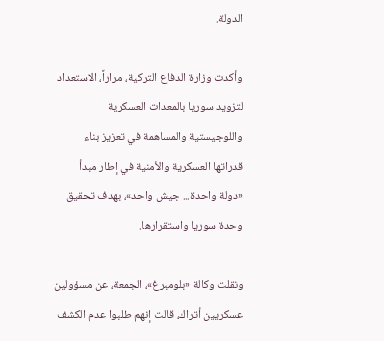الدولة.

وأكدت وزارة الدفاع التركية، مراراً، الاستعداد لتزويد سوريا بالمعدات العسكرية واللوجيستية والمساهمة في تعزيز بناء قدراتها العسكرية والأمنية في إطار مبدأ «دولة واحدة... جيش واحد»، بهدف تحقيق وحدة سوريا واستقرارها.

ونقلت وكالة «بلومبرغ»، الجمعة، عن مسؤولين عسكريين أتراك، قالت إنهم طلبوا عدم الكشف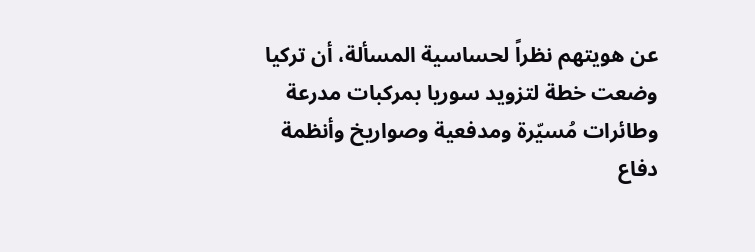عن هويتهم نظراً لحساسية المسألة، أن تركيا وضعت خطة لتزويد سوريا بمركبات مدرعة وطائرات مُسيّرة ومدفعية وصواريخ وأنظمة دفاع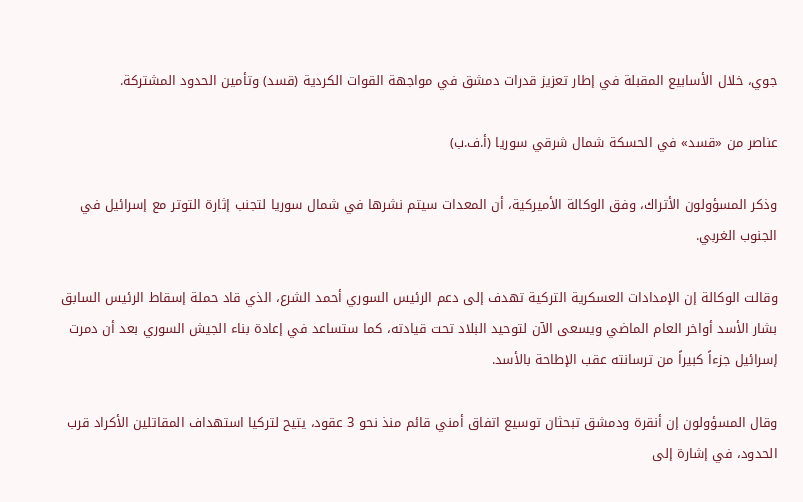جوي، خلال الأسابيع المقبلة في إطار تعزيز قدرات دمشق في مواجهة القوات الكردية (قسد) وتأمين الحدود المشتركة.

عناصر من «قسد» في الحسكة شمال شرقي سوريا (أ.ف.ب)

وذكر المسؤولون الأتراك، وفق الوكالة الأميركية، أن المعدات سيتم نشرها في شمال سوريا لتجنب إثارة التوتر مع إسرائيل في الجنوب الغربي.

وقالت الوكالة إن الإمدادات العسكرية التركية تهدف إلى دعم الرئيس السوري أحمد الشرع، الذي قاد حملة إسقاط الرئيس السابق بشار الأسد أواخر العام الماضي ويسعى الآن لتوحيد البلاد تحت قيادته، كما ستساعد في إعادة بناء الجيش السوري بعد أن دمرت إسرائيل جزءاً كبيراً من ترسانته عقب الإطاحة بالأسد.

وقال المسؤولون إن أنقرة ودمشق تبحثان توسيع اتفاق أمني قائم منذ نحو 3 عقود، يتيح لتركيا استهداف المقاتلين الأكراد قرب الحدود، في إشارة إلى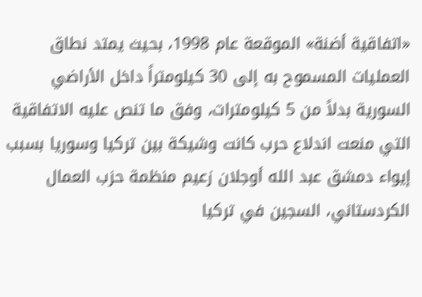«اتفاقية أضنة» الموقعة عام 1998، بحيث يمتد نطاق العمليات المسموح به إلى 30 كيلومتراً داخل الأراضي السورية بدلاً من 5 كيلومترات، وفق ما تنص عليه الاتفاقية التي منعت اندلاع حرب كانت وشيكة بين تركيا وسوريا بسبب إيواء دمشق عبد الله أوجلان زعيم منظمة حزب العمال الكردستاني، السجين في تركيا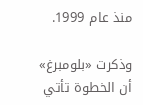منذ عام 1999.

وذكرت «بلومبرغ» أن الخطوة تأتي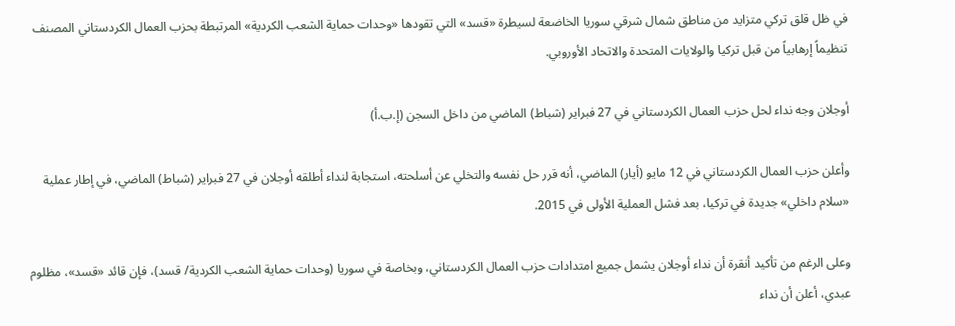في ظل قلق تركي متزايد من مناطق شمال شرقي سوريا الخاضعة لسيطرة «قسد» التي تقودها «وحدات حماية الشعب الكردية» المرتبطة بحزب العمال الكردستاني المصنف تنظيماً إرهابياً من قبل تركيا والولايات المتحدة والاتحاد الأوروبي.

أوجلان وجه نداء لحل حزب العمال الكردستاني في 27 فبراير (شباط) الماضي من داخل السجن (إ.ب.أ)

وأعلن حزب العمال الكردستاني في 12 مايو (أيار) الماضي، أنه قرر حل نفسه والتخلي عن أسلحته، استجابة لنداء أطلقه أوجلان في 27 فبراير (شباط) الماضي، في إطار عملية «سلام داخلي» جديدة في تركيا، بعد فشل العملية الأولى في 2015.

وعلى الرغم من تأكيد أنقرة أن نداء أوجلان يشمل جميع امتدادات حزب العمال الكردستاني، وبخاصة في سوريا (وحدات حماية الشعب الكردية/ قسد)، فإن قائد «قسد»، مظلوم عبدي، أعلن أن نداء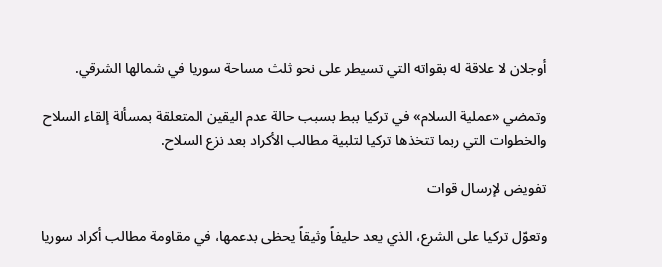أوجلان لا علاقة له بقواته التي تسيطر على نحو ثلث مساحة سوريا في شمالها الشرقي.

وتمضي «عملية السلام» في تركيا ببط بسبب حالة عدم اليقين المتعلقة بمسألة إلقاء السلاح والخطوات التي ربما تتخذها تركيا لتلبية مطالب الأكراد بعد نزع السلاح.

تفويض لإرسال قوات

وتعوّل تركيا على الشرع، الذي يعد حليفاً وثيقاً يحظى بدعمها، في مقاومة مطالب أكراد سوريا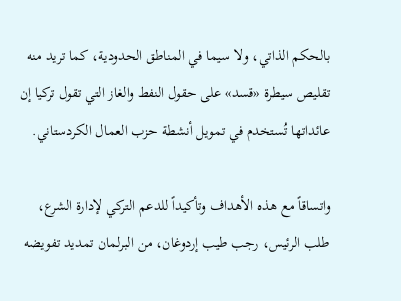بالحكم الذاتي، ولا سيما في المناطق الحدودية، كما تريد منه تقليص سيطرة «قسد» على حقول النفط والغاز التي تقول تركيا إن عائداتها تُستخدم في تمويل أنشطة حزب العمال الكردستاني.

واتساقاً مع هذه الأهداف وتأكيداً للدعم التركي لإدارة الشرع، طلب الرئيس، رجب طيب إردوغان، من البرلمان تمديد تفويضه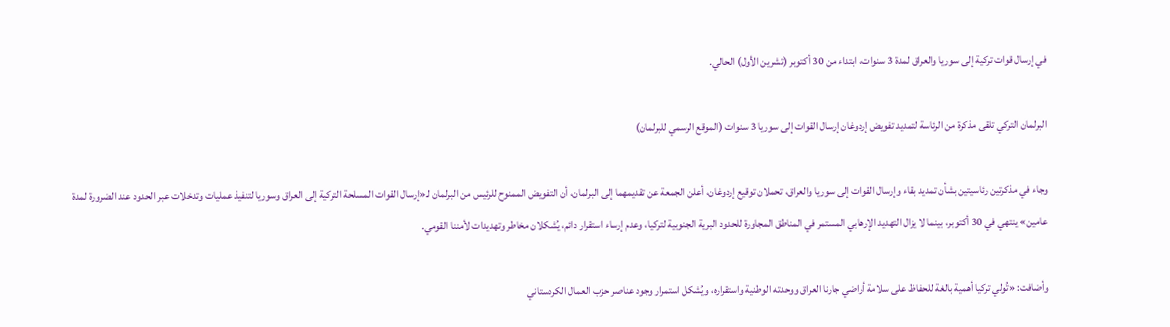في إرسال قوات تركية إلى سوريا والعراق لمدة 3 سنوات، ابتداء من 30 أكتوبر (تشرين الأول) الحالي.

البرلمان التركي تلقى مذكرة من الرئاسة لتمديد تفويض إردوغان إرسال القوات إلى سوريا 3 سنوات (الموقع الرسمي للبرلمان)

وجاء في مذكرتين رئاسيتين بشأن تمديد بقاء وإرسال القوات إلى سوريا والعراق، تحملان توقيع إردوغان، أعلن الجمعة عن تقديمهما إلى البرلمان، أن التفويض الممنوح للرئيس من البرلمان لـ«إرسال القوات المسلحة التركية إلى العراق وسوريا لتنفيذ عمليات وتدخلات عبر الحدود عند الضرورة لمدة عامين» ينتهي في 30 أكتوبر، بينما لا يزال التهديد الإرهابي المستمر في المناطق المجاورة للحدود البرية الجنوبية لتركيا، وعدم إرساء استقرار دائم، يُشكلان مخاطر وتهديدات لأمننا القومي.

وأضافت: «تُولي تركيا أهمية بالغة للحفاظ على سلامة أراضي جارنا العراق ووحدته الوطنية واستقراره، ويُشكل استمرار وجود عناصر حزب العمال الكردستاني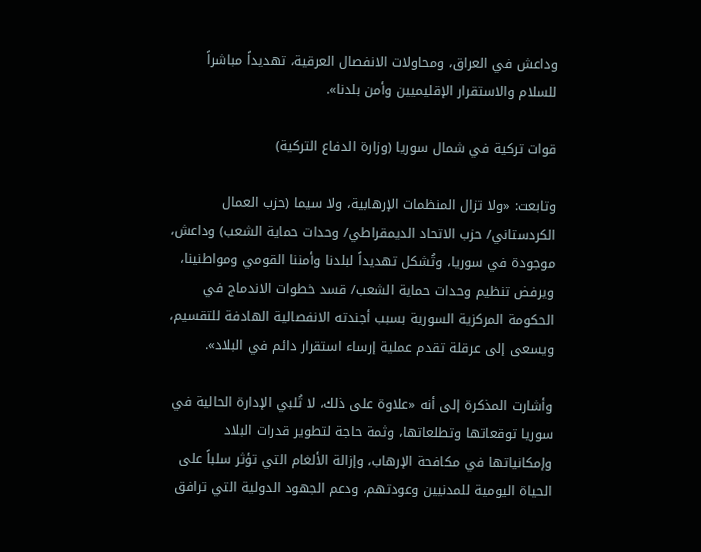وداعش في العراق، ومحاولات الانفصال العرقية، تهديداً مباشراً للسلام والاستقرار الإقليميين وأمن بلدنا».

قوات تركية في شمال سوريا (وزارة الدفاع التركية)

وتابعت: «ولا تزال المنظمات الإرهابية، ولا سيما (حزب العمال الكردستاني/ حزب الاتحاد الديمقراطي/ وحدات حماية الشعب) وداعش، موجودة في سوريا، وتُشكل تهديداً لبلدنا وأمننا القومي ومواطنينا، ويرفض تنظيم وحدات حماية الشعب/ قسد خطوات الاندماج في الحكومة المركزية السورية بسبب أجندته الانفصالية الهادفة للتقسيم، ويسعى إلى عرقلة تقدم عملية إرساء استقرار دائم في البلاد».

وأشارت المذكرة إلى أنه «علاوة على ذلك، لا تُلبي الإدارة الحالية في سوريا توقعاتها وتطلعاتها، وثمة حاجة لتطوير قدرات البلاد وإمكانياتها في مكافحة الإرهاب، وإزالة الألغام التي تؤثر سلباً على الحياة اليومية للمدنيين وعودتهم، ودعم الجهود الدولية التي ترافق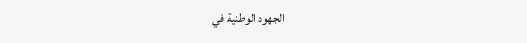الجهود الوطنية في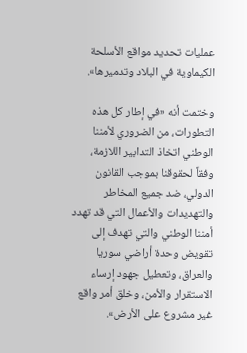عمليات تحديد مواقع الأسلحة الكيماوية في البلاد وتدميرها».

وختمت أنه «في إطار كل هذه التطورات، من الضروري لأمننا الوطني اتخاذ التدابير اللازمة، وفقاً لحقوقنا بموجب القانون الدولي، ضد جميع المخاطر والتهديدات والأعمال التي قد تهدد أمننا الوطني والتي تهدف إلى تقويض وحدة أراضي سوريا والعراق، وتعطيل جهود إرساء الاستقرار والأمن، وخلق أمر واقع غير مشروع على الأرض».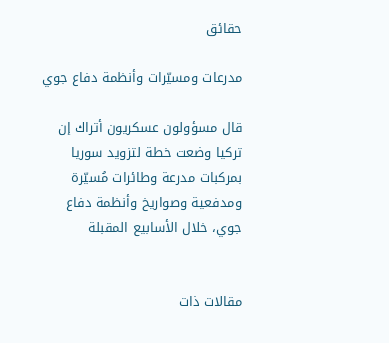حقائق

مدرعات ومسيّرات وأنظمة دفاع جوي

قال مسؤولون عسكريون أتراك إن تركيا وضعت خطة لتزويد سوريا بمركبات مدرعة وطائرات مُسيّرة ومدفعية وصواريخ وأنظمة دفاع جوي، خلال الأسابيع المقبلة


مقالات ذات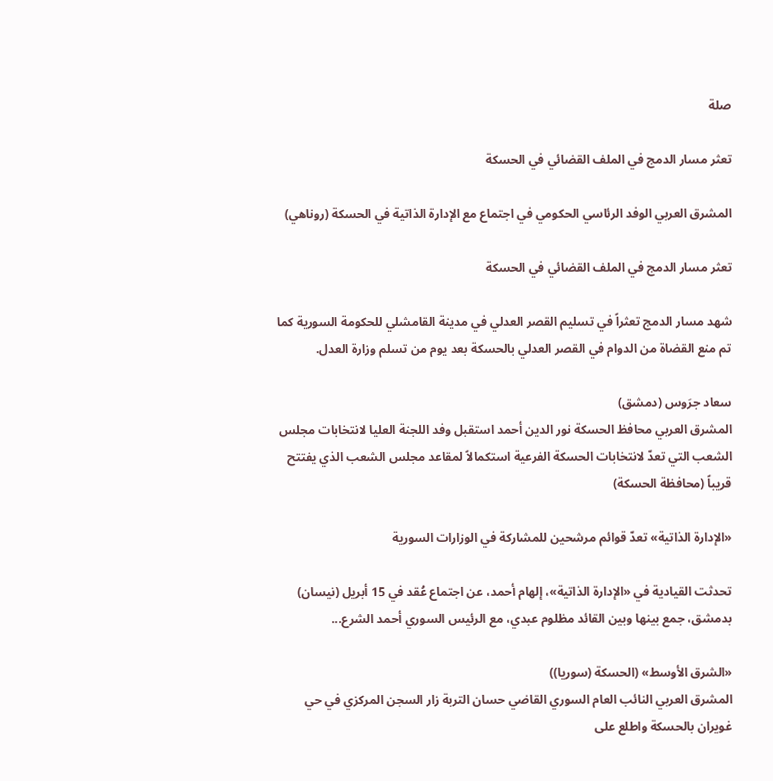صلة

تعثر مسار الدمج في الملف القضائي في الحسكة

المشرق العربي الوفد الرئاسي الحكومي في اجتماع مع الإدارة الذاتية في الحسكة (روناهي)

تعثر مسار الدمج في الملف القضائي في الحسكة

شهد مسار الدمج تعثراً في تسليم القصر العدلي في مدينة القامشلي للحكومة السورية كما تم منع القضاة من الدوام في القصر العدلي بالحسكة بعد يوم من تسلم وزارة العدل.

سعاد جرَوس (دمشق)
المشرق العربي محافظ الحسكة نور الدين أحمد استقبل وفد اللجنة العليا لانتخابات مجلس الشعب التي تعدّ لانتخابات الحسكة الفرعية استكمالاً لمقاعد مجلس الشعب الذي يفتتح قريباً (محافظة الحسكة)

«الإدارة الذاتية» تعدّ قوائم مرشحين للمشاركة في الوزارات السورية

تحدثت القيادية في «الإدارة الذاتية»، إلهام أحمد، عن اجتماع عُقد في 15 أبريل (نيسان) بدمشق، جمع بينها وبين القائد مظلوم عبدي، مع الرئيس السوري أحمد الشرع...

«الشرق الأوسط» (الحسكة (سوريا))
المشرق العربي النائب العام السوري القاضي حسان التربة زار السجن المركزي في حي غويران بالحسكة واطلع على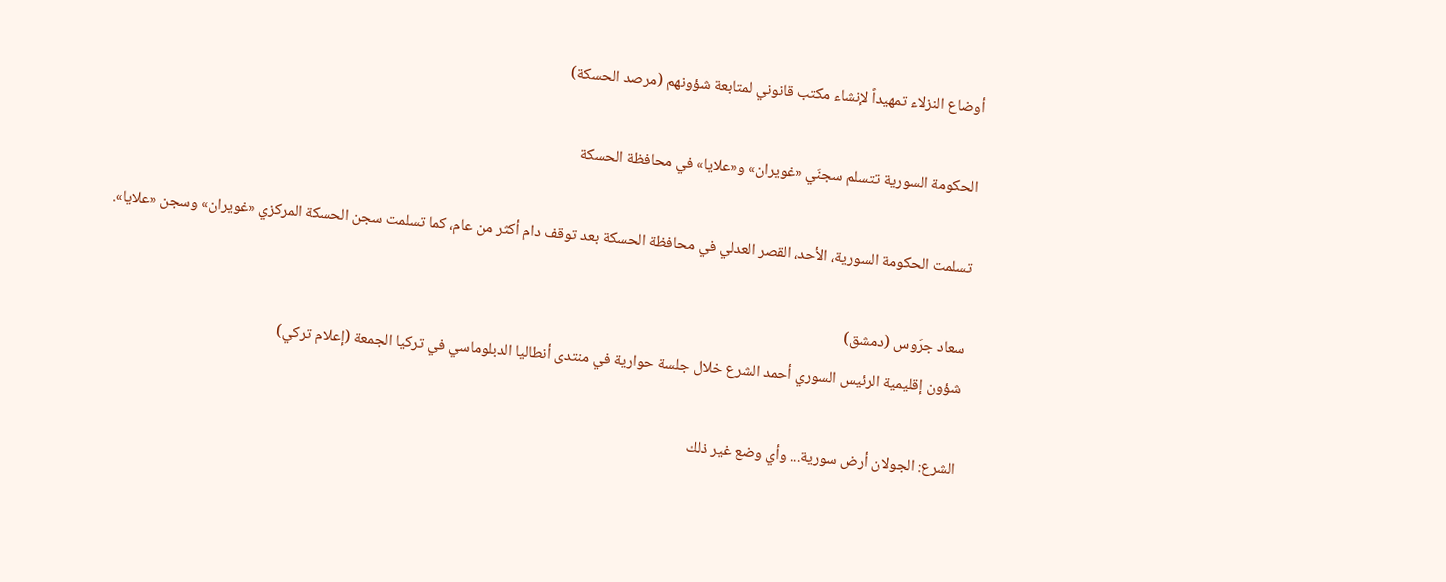أوضاع النزلاء تمهيداً لإنشاء مكتب قانوني لمتابعة شؤونهم (مرصد الحسكة)

الحكومة السورية تتسلم سجنَي «غويران» و«علايا» في محافظة الحسكة

تسلمت الحكومة السورية، الأحد، القصر العدلي في محافظة الحسكة بعد توقف دام أكثر من عام، كما تسلمت سجن الحسكة المركزي «غويران» وسجن «علايا».

سعاد جرَوس (دمشق)
شؤون إقليمية الرئيس السوري أحمد الشرع خلال جلسة حوارية في منتدى أنطاليا الدبلوماسي في تركيا الجمعة (إعلام تركي)

الشرع: الجولان أرض سورية... وأي وضع غير ذلك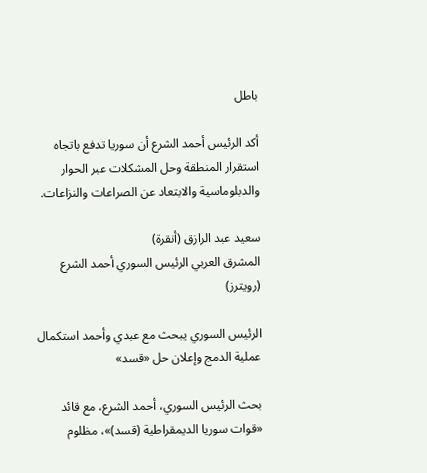باطل

أكد الرئيس أحمد الشرع أن سوريا تدفع باتجاه استقرار المنطقة وحل المشكلات عبر الحوار والدبلوماسية والابتعاد عن الصراعات والنزاعات.

سعيد عبد الرازق (أنقرة)
المشرق العربي الرئيس السوري أحمد الشرع (رويترز)

الرئيس السوري يبحث مع عبدي وأحمد استكمال عملية الدمج وإعلان حل «قسد»

بحث الرئيس السوري، أحمد الشرع، مع قائد «قوات سوريا الديمقراطية (قسد)»، مظلوم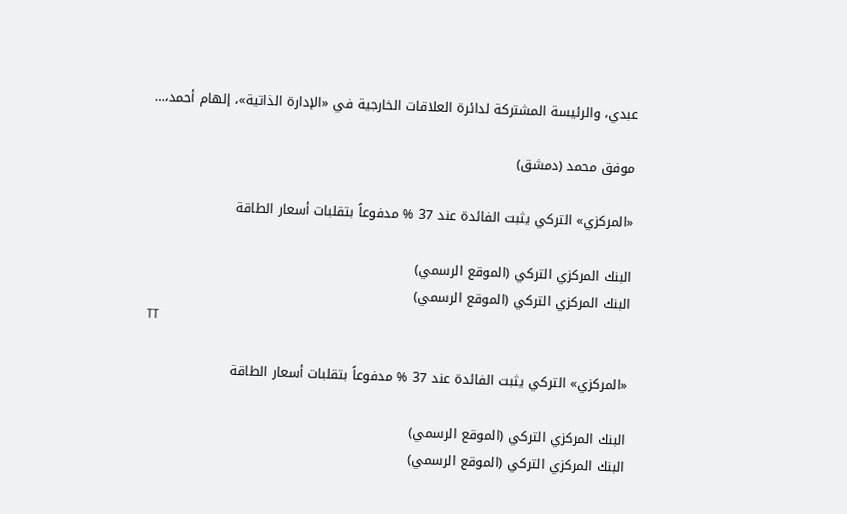عبدي، والرئيسة المشتركة لدائرة العلاقات الخارجية في «الإدارة الذاتية»، إلهام أحمد،…

موفق محمد (دمشق)

«المركزي» التركي يثبت الفائدة عند 37 % مدفوعاً بتقلبات أسعار الطاقة

البنك المركزي التركي (الموقع الرسمي)
البنك المركزي التركي (الموقع الرسمي)
TT

«المركزي» التركي يثبت الفائدة عند 37 % مدفوعاً بتقلبات أسعار الطاقة

البنك المركزي التركي (الموقع الرسمي)
البنك المركزي التركي (الموقع الرسمي)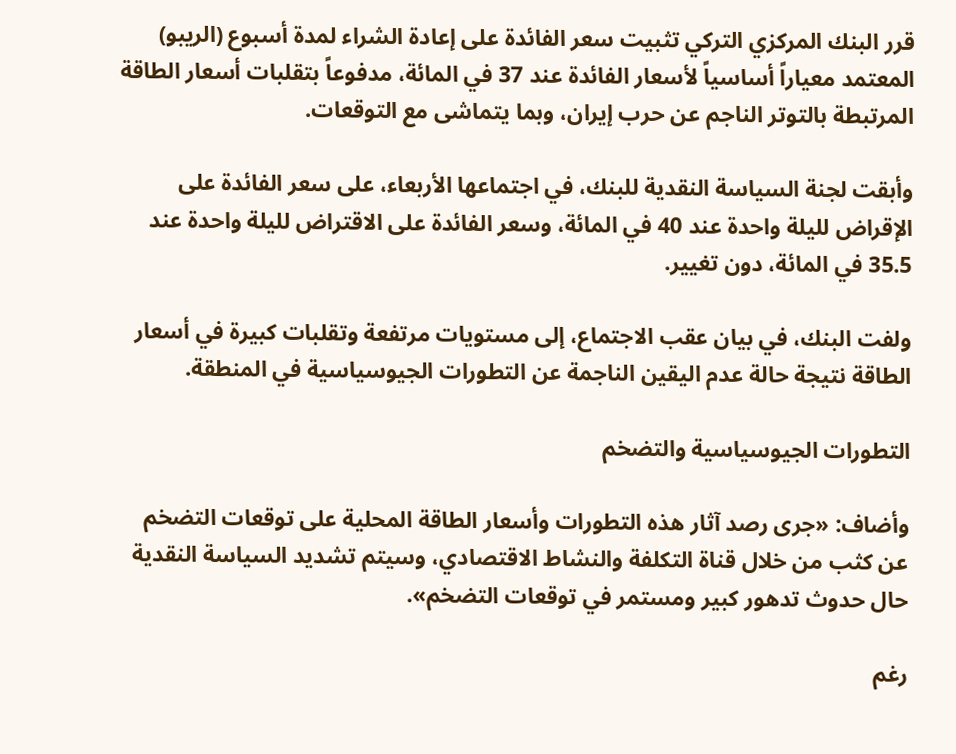قرر البنك المركزي التركي تثبيت سعر الفائدة على إعادة الشراء لمدة أسبوع (الريبو) المعتمد معياراً أساسياً لأسعار الفائدة عند 37 في المائة، مدفوعاً بتقلبات أسعار الطاقة المرتبطة بالتوتر الناجم عن حرب إيران، وبما يتماشى مع التوقعات.

وأبقت لجنة السياسة النقدية للبنك، في اجتماعها الأربعاء، على سعر الفائدة على الإقراض لليلة واحدة عند 40 في المائة، وسعر الفائدة على الاقتراض لليلة واحدة عند 35.5 في المائة، دون تغيير.

ولفت البنك، في بيان عقب الاجتماع، إلى مستويات مرتفعة وتقلبات كبيرة في أسعار الطاقة نتيجة حالة عدم اليقين الناجمة عن التطورات الجيوسياسية في المنطقة.

التطورات الجيوسياسية والتضخم

وأضاف: «جرى رصد آثار هذه التطورات وأسعار الطاقة المحلية على توقعات التضخم عن كثب من خلال قناة التكلفة والنشاط الاقتصادي، وسيتم تشديد السياسة النقدية حال حدوث تدهور كبير ومستمر في توقعات التضخم».

رغم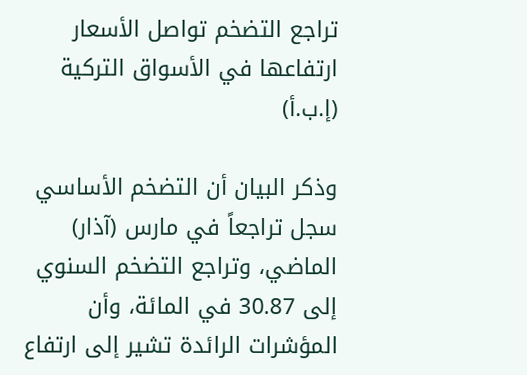تراجع التضخم تواصل الأسعار ارتفاعها في الأسواق التركية (إ.ب.أ)

وذكر البيان أن التضخم الأساسي سجل تراجعاً في مارس (آذار) الماضي، وتراجع التضخم السنوي إلى 30.87 في المائة، وأن المؤشرات الرائدة تشير إلى ارتفاع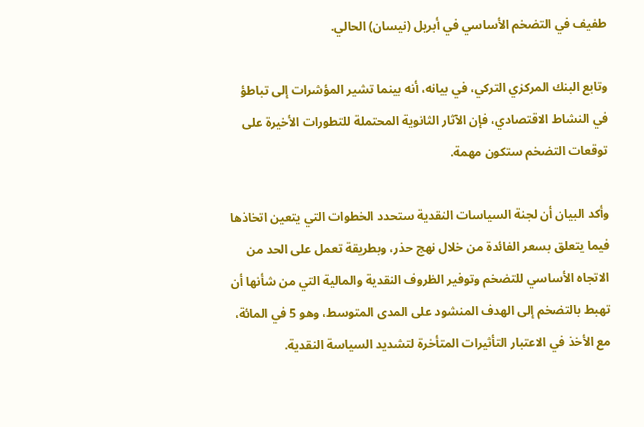طفيف في التضخم الأساسي في أبريل (نيسان) الحالي.

وتابع البنك المركزي التركي، في بيانه، أنه بينما تشير المؤشرات إلى تباطؤ في النشاط الاقتصادي، فإن الآثار الثانوية المحتملة للتطورات الأخيرة على توقعات التضخم ستكون مهمة.

وأكد البيان أن لجنة السياسات النقدية ستحدد الخطوات التي يتعين اتخاذها فيما يتعلق بسعر الفائدة من خلال نهج حذر، وبطريقة تعمل على الحد من الاتجاه الأساسي للتضخم وتوفير الظروف النقدية والمالية التي من شأنها أن تهبط بالتضخم إلى الهدف المنشود على المدى المتوسط، وهو 5 في المائة، مع الأخذ في الاعتبار التأثيرات المتأخرة لتشديد السياسة النقدية.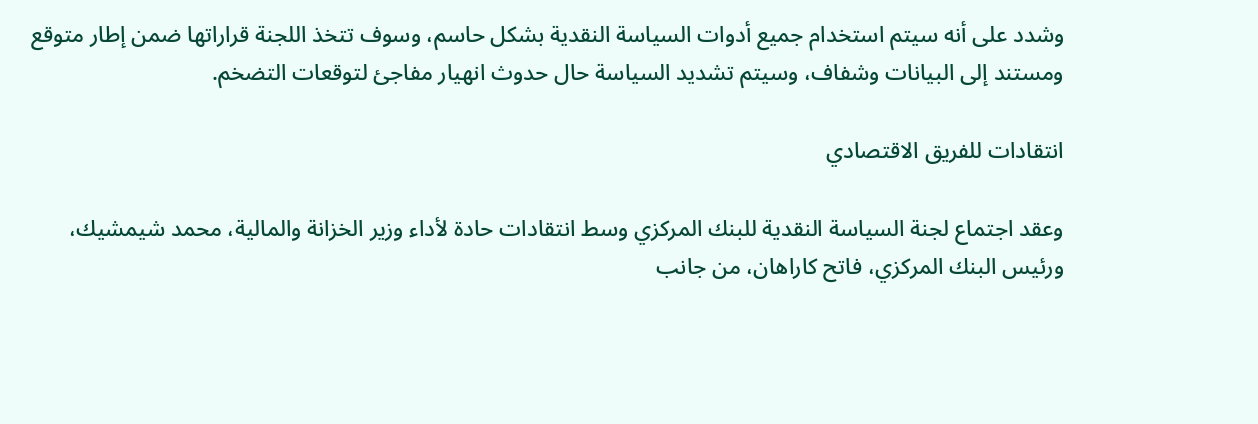وشدد على أنه سيتم استخدام جميع أدوات السياسة النقدية بشكل حاسم، وسوف تتخذ اللجنة قراراتها ضمن إطار متوقع ومستند إلى البيانات وشفاف، وسيتم تشديد السياسة حال حدوث انهيار مفاجئ لتوقعات التضخم.

انتقادات للفريق الاقتصادي

وعقد اجتماع لجنة السياسة النقدية للبنك المركزي وسط انتقادات حادة لأداء وزير الخزانة والمالية، محمد شيمشيك، ورئيس البنك المركزي، فاتح كاراهان، من جانب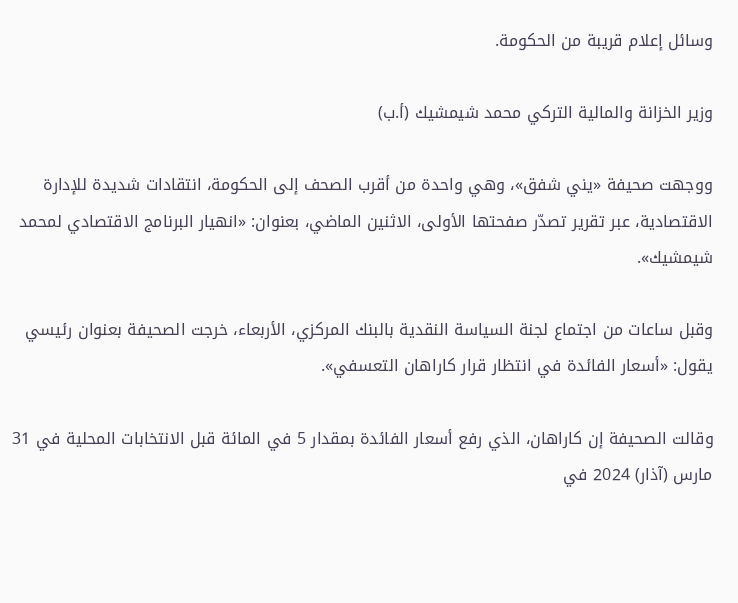وسائل إعلام قريبة من الحكومة.

وزير الخزانة والمالية التركي محمد شيمشيك (أ.ب)

ووجهت صحيفة «يني شفق»، وهي واحدة من أقرب الصحف إلى الحكومة، انتقادات شديدة للإدارة الاقتصادية، عبر تقرير تصدّر صفحتها الأولى، الاثنين الماضي، بعنوان: «انهيار البرنامج الاقتصادي لمحمد شيمشيك».

وقبل ساعات من اجتماع لجنة السياسة النقدية بالبنك المركزي، الأربعاء، خرجت الصحيفة بعنوان رئيسي يقول: «أسعار الفائدة في انتظار قرار كاراهان التعسفي».

وقالت الصحيفة إن كاراهان، الذي رفع أسعار الفائدة بمقدار 5 في المائة قبل الانتخابات المحلية في 31 مارس (آذار) 2024 في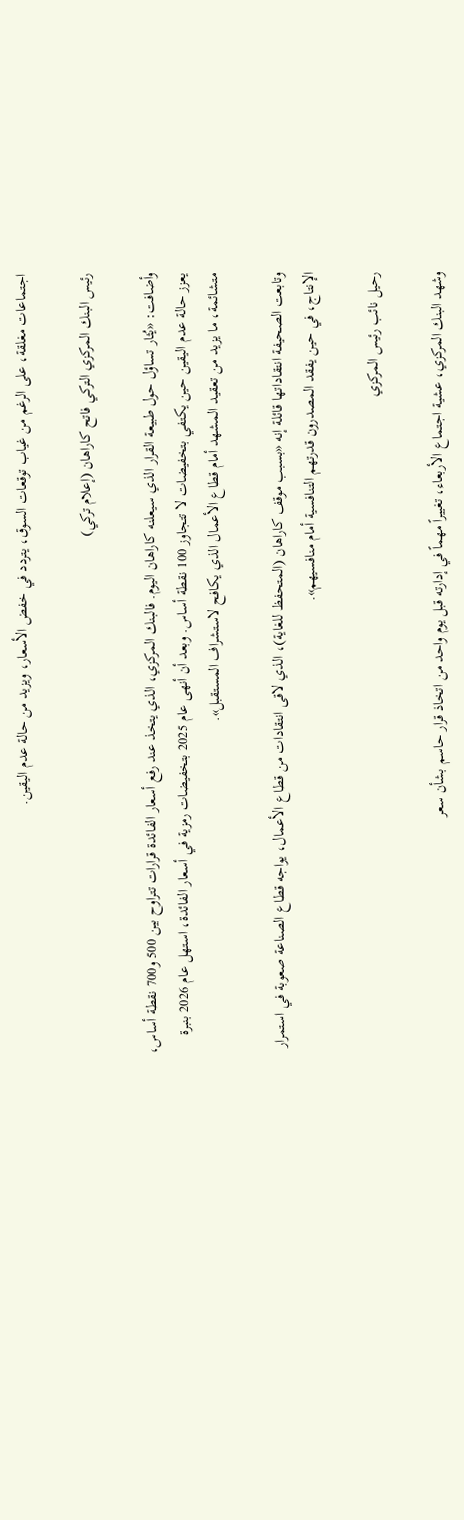اجتماعات مغلقة، على الرغم من غياب توقعات السوق، يتردد في خفض الأسعار، ويزيد من حالة عدم اليقين.

رئيس البنك المركزي التركي فاتح كاراهان (إعلام تركي)

وأضافت: «يُثار تساؤل حول طبيعة القرار الذي سيعلنه كاراهان اليوم. فالبنك المركزي، الذي يتخذ عند رفع أسعار الفائدة قرارات تتراوح بين 500 و700 نقطة أساس، يعزز حالة عدم اليقين حين يكتفي بتخفيضات لا تتجاوز 100 نقطة أساس. وبعد أن أنهى عام 2025 بتخفيضات رمزية في أسعار الفائدة، استهل عام 2026 بنبرة متشائمة، ما يزيد من تعقيد المشهد أمام قطاع الأعمال الذي يكافح لاستشراف المستقبل».

وتابعت الصحيفة انتقاداتها قائلة إنه «بسبب موقف كاراهان (المتحفظ للغاية)، الذي لاقى انتقادات من قطاع الأعمال، يواجه قطاع الصناعة صعوبة في استمرار الإنتاج، في حين يفقد المصدرون قدرتهم التنافسية أمام منافسيهم».

رحيل نائب رئيس المركزي

وشهد البنك المركزي، عشية اجتماع الأربعاء، تغييراً مهماً في إدارته قبل يوم واحد من اتخاذ قرار حاسم بشأن سعر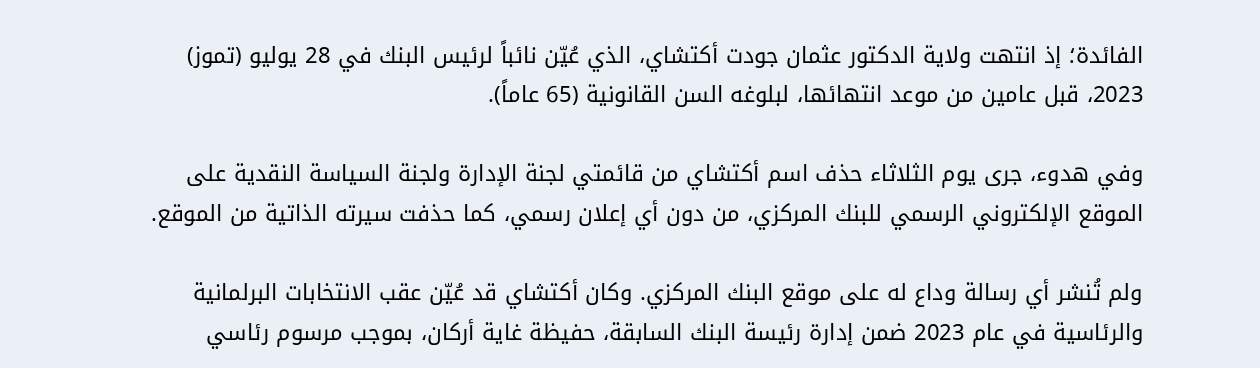الفائدة؛ إذ انتهت ولاية الدكتور عثمان جودت أكتشاي، الذي عُيّن نائباً لرئيس البنك في 28 يوليو (تموز) 2023، قبل عامين من موعد انتهائها، لبلوغه السن القانونية (65 عاماً).

وفي هدوء، جرى يوم الثلاثاء حذف اسم أكتشاي من قائمتي لجنة الإدارة ولجنة السياسة النقدية على الموقع الإلكتروني الرسمي للبنك المركزي، من دون أي إعلان رسمي، كما حذفت سيرته الذاتية من الموقع.

ولم تُنشر أي رسالة وداع له على موقع البنك المركزي. وكان أكتشاي قد عُيّن عقب الانتخابات البرلمانية والرئاسية في عام 2023 ضمن إدارة رئيسة البنك السابقة، حفيظة غاية أركان، بموجب مرسوم رئاسي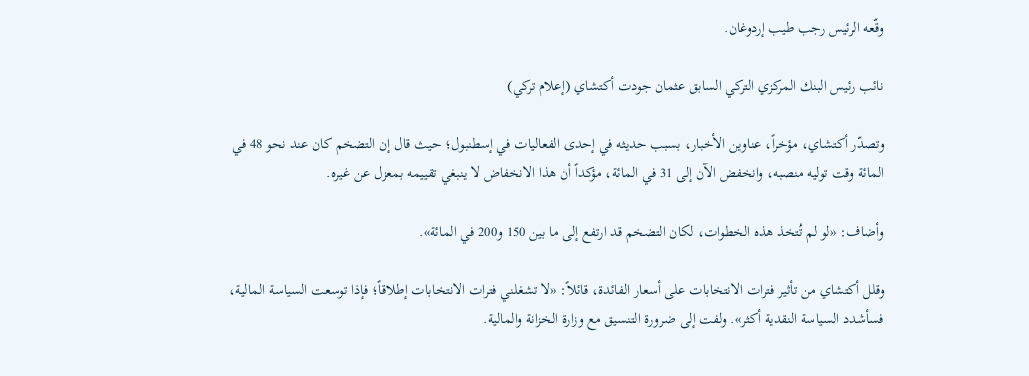وقّعه الرئيس رجب طيب إردوغان.

نائب رئيس البنك المركزي التركي السابق عثمان جودت أكتشاي (إعلام تركي)

وتصدّر أكتشاي، مؤخراً، عناوين الأخبار، بسبب حديثه في إحدى الفعاليات في إسطنبول؛ حيث قال إن التضخم كان عند نحو 48 في المائة وقت توليه منصبه، وانخفض الآن إلى 31 في المائة، مؤكداً أن هذا الانخفاض لا ينبغي تقييمه بمعزل عن غيره.

وأضاف: «لو لم تُتخذ هذه الخطوات، لكان التضخم قد ارتفع إلى ما بين 150 و200 في المائة».

وقلل أكتشاي من تأثير فترات الانتخابات على أسعار الفائدة، قائلاً: «لا تشغلني فترات الانتخابات إطلاقاً؛ فإذا توسعت السياسة المالية، فسأشدد السياسة النقدية أكثر». ولفت إلى ضرورة التنسيق مع وزارة الخزانة والمالية.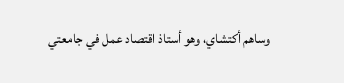وساهم أكتشاي، وهو أستاذ اقتصاد عمل في جامعتي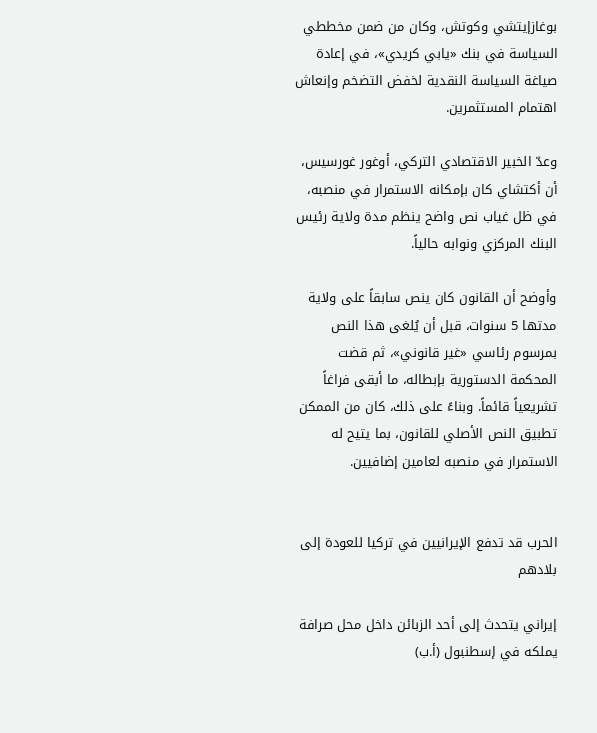بوغازإيتشي وكوتش، وكان من ضمن مخططي السياسة في بنك «يابي كريدي»، في إعادة صياغة السياسة النقدية لخفض التضخم وإنعاش اهتمام المستثمرين.

وعدّ الخبير الاقتصادي التركي، أوغور غورسيس، أن أكتشاي كان بإمكانه الاستمرار في منصبه، في ظل غياب نص واضح ينظم مدة ولاية رئيس البنك المركزي ونوابه حالياً.

وأوضح أن القانون كان ينص سابقاً على ولاية مدتها 5 سنوات، قبل أن يُلغى هذا النص بمرسوم رئاسي «غير قانوني»، ثم قضت المحكمة الدستورية بإبطاله، ما أبقى فراغاً تشريعياً قائماً. وبناءً على ذلك، كان من الممكن تطبيق النص الأصلي للقانون، بما يتيح له الاستمرار في منصبه لعامين إضافيين.


الحرب قد تدفع الإيرانيين في تركيا للعودة إلى بلادهم

إيراني يتحدث إلى أحد الزبائن داخل محل صرافة يملكه في إسطنبول (أ.ب)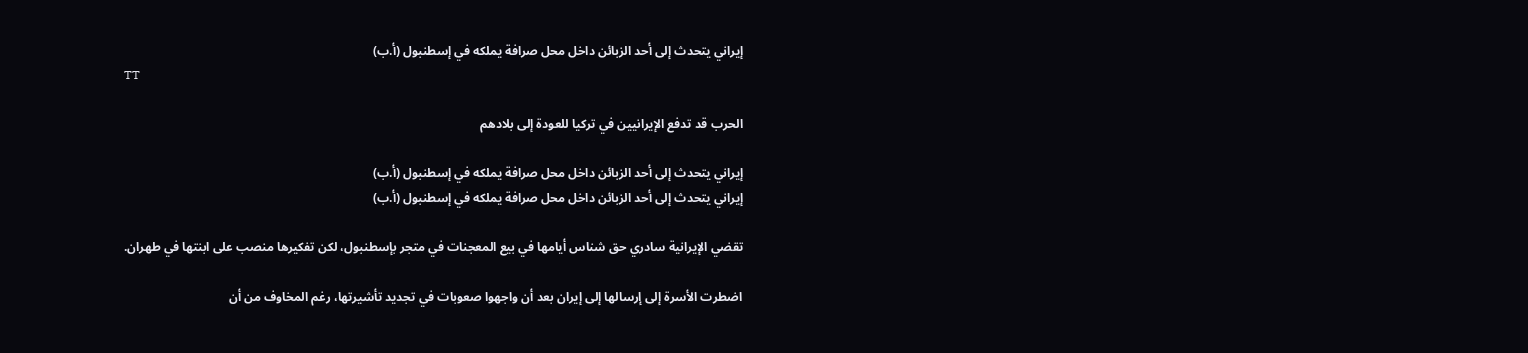إيراني يتحدث إلى أحد الزبائن داخل محل صرافة يملكه في إسطنبول (أ.ب)
TT

الحرب قد تدفع الإيرانيين في تركيا للعودة إلى بلادهم

إيراني يتحدث إلى أحد الزبائن داخل محل صرافة يملكه في إسطنبول (أ.ب)
إيراني يتحدث إلى أحد الزبائن داخل محل صرافة يملكه في إسطنبول (أ.ب)

تقضي الإيرانية سادري حق شناس أيامها في بيع المعجنات في متجر بإسطنبول، لكن تفكيرها منصب على ابنتها في طهران.

اضطرت الأسرة إلى إرسالها إلى إيران بعد أن واجهوا صعوبات في تجديد تأشيرتها، رغم المخاوف من أن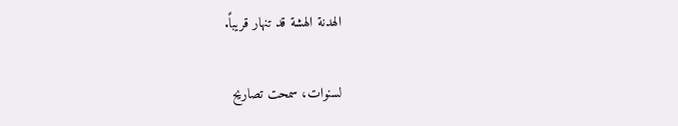الهدنة الهشة قد تنهار قريباً.

لسنوات، سمحت تصاريح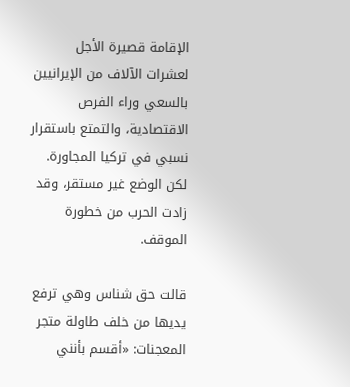الإقامة قصيرة الأجل لعشرات الآلاف من الإيرانيين بالسعي وراء الفرص الاقتصادية، والتمتع باستقرار نسبي في تركيا المجاورة. لكن الوضع غير مستقر، وقد زادت الحرب من خطورة الموقف.

قالت حق شناس وهي ترفع يديها من خلف طاولة متجر المعجنات: «أقسم بأنني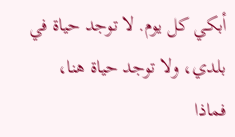أبكي كل يوم. لا توجد حياة في بلدي، ولا توجد حياة هنا، فماذا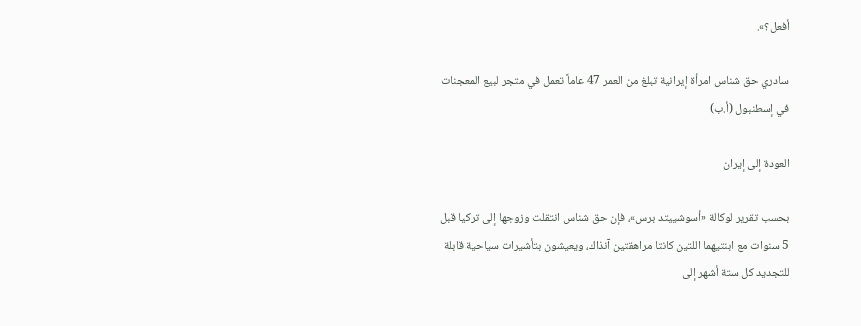أفعل؟».

سادري حق شناس امرأة إيرانية تبلغ من العمر 47 عاماً تعمل في متجر لبيع المعجنات في إسطنبول (أ.ب)

العودة إلى إيران

بحسب تقرير لوكالة «أسوشييتد برس»، فإن حق شناس انتقلت وزوجها إلى تركيا قبل 5 سنوات مع ابنتيهما اللتين كانتا مراهقتين آنذاك، ويعيشون بتأشيرات سياحية قابلة للتجديد كل ستة أشهر إلى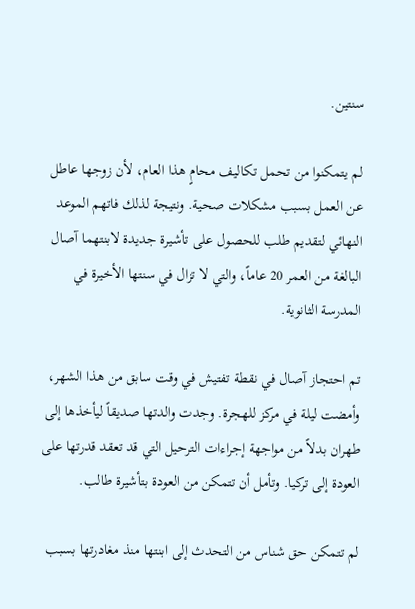سنتين.

لم يتمكنوا من تحمل تكاليف محامٍ هذا العام، لأن زوجها عاطل عن العمل بسبب مشكلات صحية. ونتيجة لذلك فاتهم الموعد النهائي لتقديم طلب للحصول على تأشيرة جديدة لابنتهما آصال البالغة من العمر 20 عاماً، والتي لا تزال في سنتها الأخيرة في المدرسة الثانوية.

تم احتجاز آصال في نقطة تفتيش في وقت سابق من هذا الشهر، وأمضت ليلة في مركز للهجرة. وجدت والدتها صديقاً ليأخذها إلى طهران بدلاً من مواجهة إجراءات الترحيل التي قد تعقد قدرتها على العودة إلى تركيا. وتأمل أن تتمكن من العودة بتأشيرة طالب.

لم تتمكن حق شناس من التحدث إلى ابنتها منذ مغادرتها بسبب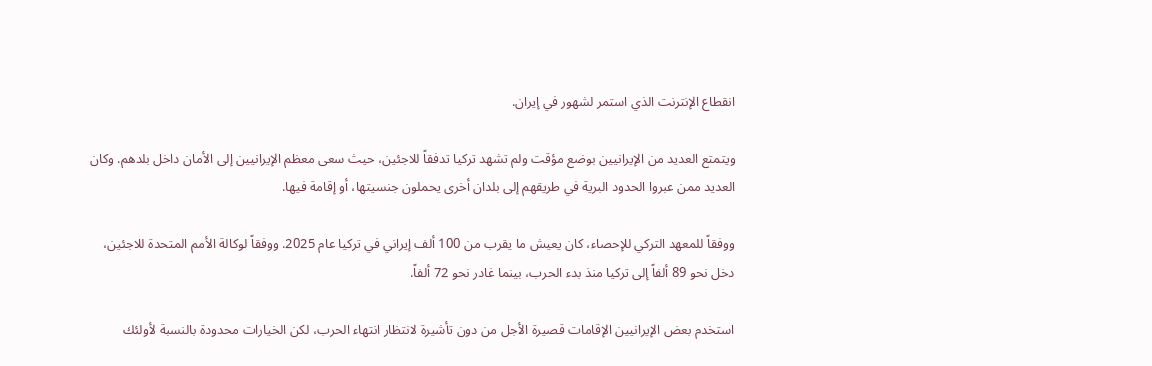انقطاع الإنترنت الذي استمر لشهور في إيران.

ويتمتع العديد من الإيرانيين بوضع مؤقت ولم تشهد تركيا تدفقاً للاجئين، حيث سعى معظم الإيرانيين إلى الأمان داخل بلدهم. وكان العديد ممن عبروا الحدود البرية في طريقهم إلى بلدان أخرى يحملون جنسيتها، أو إقامة فيها.

ووفقاً للمعهد التركي للإحصاء، كان يعيش ما يقرب من 100 ألف إيراني في تركيا عام 2025. ووفقاً لوكالة الأمم المتحدة للاجئين، دخل نحو 89 ألفاً إلى تركيا منذ بدء الحرب، بينما غادر نحو 72 ألفاً.

استخدم بعض الإيرانيين الإقامات قصيرة الأجل من دون تأشيرة لانتظار انتهاء الحرب، لكن الخيارات محدودة بالنسبة لأولئك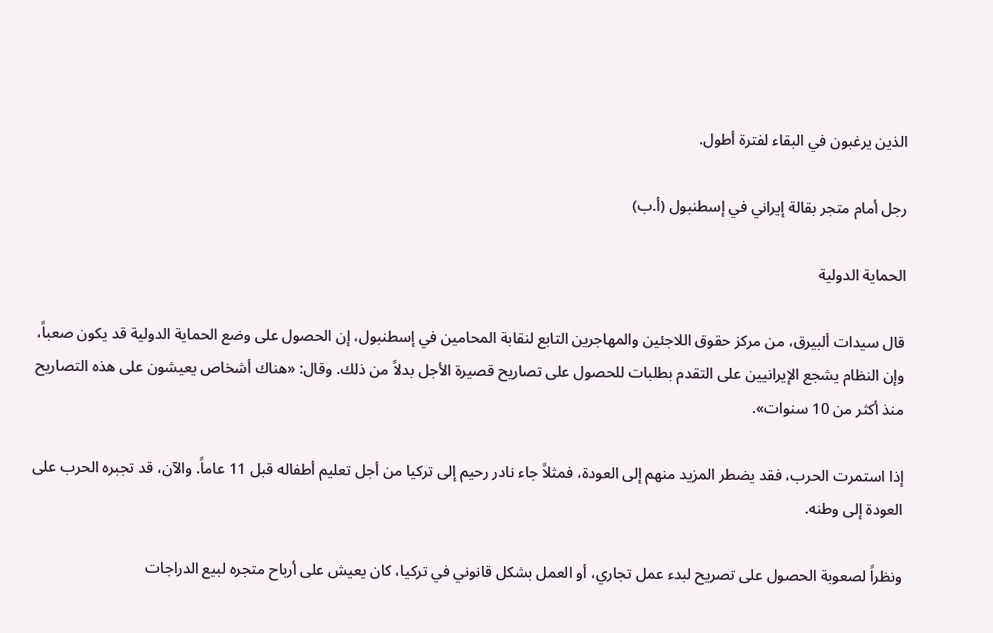الذين يرغبون في البقاء لفترة أطول.

رجل أمام متجر بقالة إيراني في إسطنبول (أ.ب)

الحماية الدولية

قال سيدات ألبيرق، من مركز حقوق اللاجئين والمهاجرين التابع لنقابة المحامين في إسطنبول، إن الحصول على وضع الحماية الدولية قد يكون صعباً، وإن النظام يشجع الإيرانيين على التقدم بطلبات للحصول على تصاريح قصيرة الأجل بدلاً من ذلك. وقال: «هناك أشخاص يعيشون على هذه التصاريح منذ أكثر من 10 سنوات».

إذا استمرت الحرب، فقد يضطر المزيد منهم إلى العودة، فمثلاً جاء نادر رحيم إلى تركيا من أجل تعليم أطفاله قبل 11 عاماً. والآن، قد تجبره الحرب على العودة إلى وطنه.

ونظراً لصعوبة الحصول على تصريح لبدء عمل تجاري، أو العمل بشكل قانوني في تركيا، كان يعيش على أرباح متجره لبيع الدراجات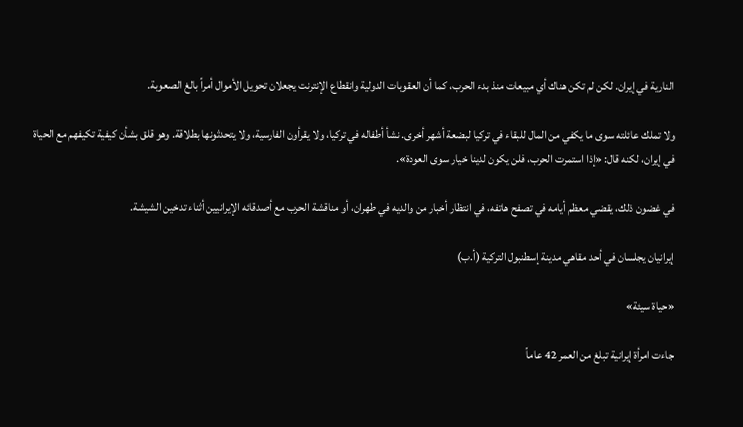النارية في إيران. لكن لم تكن هناك أي مبيعات منذ بدء الحرب، كما أن العقوبات الدولية وانقطاع الإنترنت يجعلان تحويل الأموال أمراً بالغ الصعوبة.

ولا تملك عائلته سوى ما يكفي من المال للبقاء في تركيا لبضعة أشهر أخرى. نشأ أطفاله في تركيا، ولا يقرأون الفارسية، ولا يتحدثونها بطلاقة. وهو قلق بشأن كيفية تكيفهم مع الحياة في إيران، لكنه قال: «إذا استمرت الحرب، فلن يكون لدينا خيار سوى العودة».

في غضون ذلك، يقضي معظم أيامه في تصفح هاتفه، في انتظار أخبار من والديه في طهران، أو مناقشة الحرب مع أصدقائه الإيرانيين أثناء تدخين الشيشة.

إيرانيان يجلسان في أحد مقاهي مدينة إسطنبول التركية (أ.ب)

«حياة سيئة»

جاءت امرأة إيرانية تبلغ من العمر 42 عاماً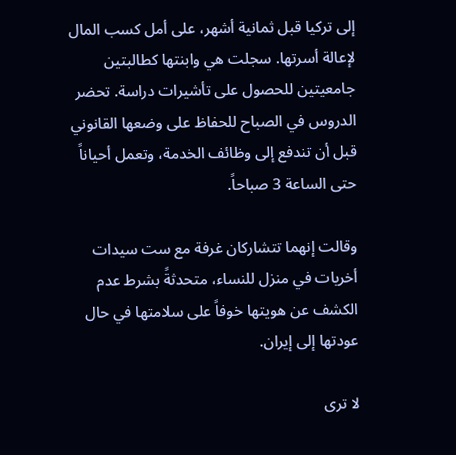إلى تركيا قبل ثمانية أشهر، على أمل كسب المال لإعالة أسرتها. سجلت هي وابنتها كطالبتين جامعيتين للحصول على تأشيرات دراسة. تحضر الدروس في الصباح للحفاظ على وضعها القانوني قبل أن تندفع إلى وظائف الخدمة، وتعمل أحياناً حتى الساعة 3 صباحاً.

وقالت إنهما تتشاركان غرفة مع ست سيدات أخريات في منزل للنساء، متحدثةً بشرط عدم الكشف عن هويتها خوفاً على سلامتها في حال عودتها إلى إيران.

لا ترى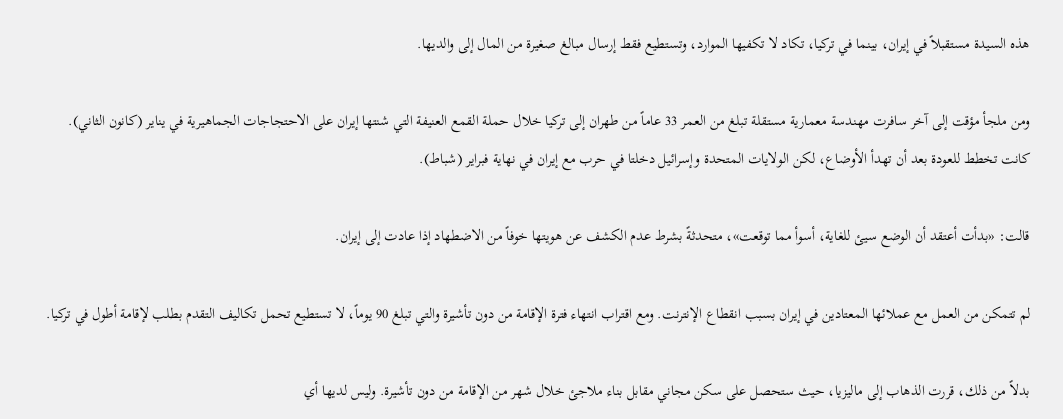هذه السيدة مستقبلاً في إيران، بينما في تركيا، تكاد لا تكفيها الموارد، وتستطيع فقط إرسال مبالغ صغيرة من المال إلى والديها.

ومن ملجأ مؤقت إلى آخر سافرت مهندسة معمارية مستقلة تبلغ من العمر 33 عاماً من طهران إلى تركيا خلال حملة القمع العنيفة التي شنتها إيران على الاحتجاجات الجماهيرية في يناير (كانون الثاني). كانت تخطط للعودة بعد أن تهدأ الأوضاع، لكن الولايات المتحدة وإسرائيل دخلتا في حرب مع إيران في نهاية فبراير (شباط).

قالت: «بدأت أعتقد أن الوضع سيئ للغاية، أسوأ مما توقعت»، متحدثةً بشرط عدم الكشف عن هويتها خوفاً من الاضطهاد إذا عادت إلى إيران.

لم تتمكن من العمل مع عملائها المعتادين في إيران بسبب انقطاع الإنترنت. ومع اقتراب انتهاء فترة الإقامة من دون تأشيرة والتي تبلغ 90 يوماً، لا تستطيع تحمل تكاليف التقدم بطلب لإقامة أطول في تركيا.

بدلاً من ذلك، قررت الذهاب إلى ماليزيا، حيث ستحصل على سكن مجاني مقابل بناء ملاجئ خلال شهر من الإقامة من دون تأشيرة. وليس لديها أي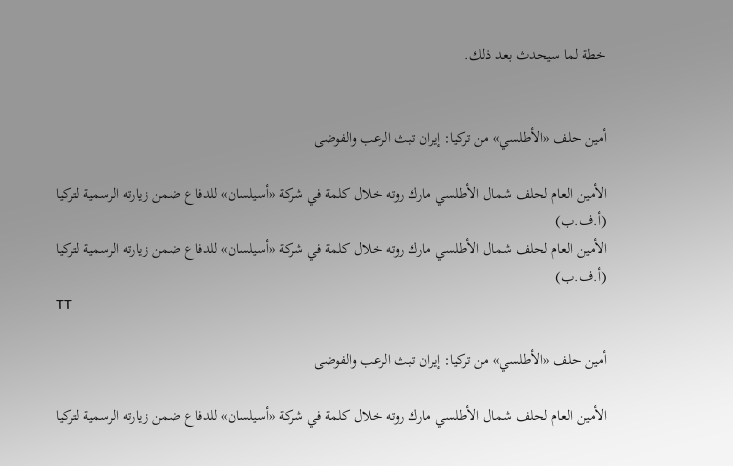خطة لما سيحدث بعد ذلك.


أمين حلف «الأطلسي» من تركيا: إيران تبث الرعب والفوضى

الأمين العام لحلف شمال الأطلسي مارك روته خلال كلمة في شركة «أسيلسان» للدفاع ضمن زيارته الرسمية لتركيا (أ.ف.ب)
الأمين العام لحلف شمال الأطلسي مارك روته خلال كلمة في شركة «أسيلسان» للدفاع ضمن زيارته الرسمية لتركيا (أ.ف.ب)
TT

أمين حلف «الأطلسي» من تركيا: إيران تبث الرعب والفوضى

الأمين العام لحلف شمال الأطلسي مارك روته خلال كلمة في شركة «أسيلسان» للدفاع ضمن زيارته الرسمية لتركيا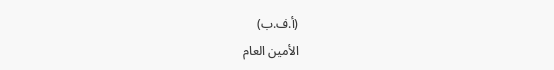(أ.ف.ب)
الأمين العام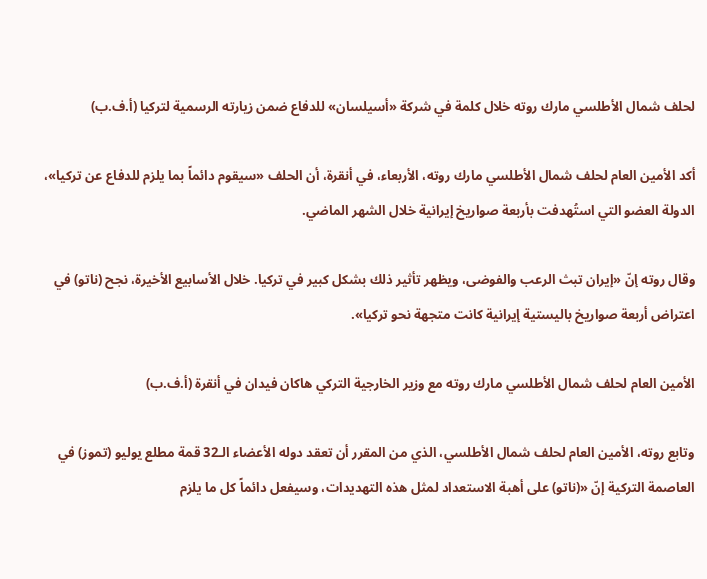لحلف شمال الأطلسي مارك روته خلال كلمة في شركة «أسيلسان» للدفاع ضمن زيارته الرسمية لتركيا (أ.ف.ب)

أكد الأمين العام لحلف شمال الأطلسي مارك روته، الأربعاء، في أنقرة، أن الحلف «سيقوم دائماً بما يلزم للدفاع عن تركيا»، الدولة العضو التي استُهدفت بأربعة صواريخ إيرانية خلال الشهر الماضي.

وقال روته إنّ «إيران تبث الرعب والفوضى، ويظهر تأثير ذلك بشكل كبير في تركيا. خلال الأسابيع الأخيرة، نجح (ناتو) في اعتراض أربعة صواريخ باليستية إيرانية كانت متجهة نحو تركيا».

الأمين العام لحلف شمال الأطلسي مارك روته مع وزير الخارجية التركي هاكان فيدان في أنقرة (أ.ف.ب)

وتابع روته، الأمين العام لحلف شمال الأطلسي، الذي من المقرر أن تعقد دوله الأعضاء الـ32 قمة مطلع يوليو (تموز) في العاصمة التركية إنّ «(ناتو) على أهبة الاستعداد لمثل هذه التهديدات، وسيفعل دائماً كل ما يلزم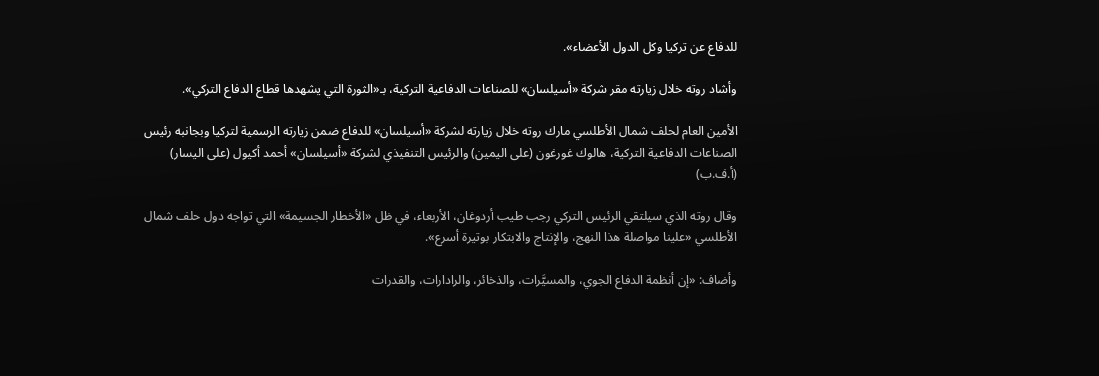للدفاع عن تركيا وكل الدول الأعضاء».

وأشاد روته خلال زيارته مقر شركة «أسيلسان» للصناعات الدفاعية التركية، بـ«الثورة التي يشهدها قطاع الدفاع التركي».

الأمين العام لحلف شمال الأطلسي مارك روته خلال زيارته لشركة «أسيلسان» للدفاع ضمن زيارته الرسمية لتركيا وبجانبه رئيس الصناعات الدفاعية التركية، هالوك غورغون (على اليمين) والرئيس التنفيذي لشركة «أسيلسان» أحمد أكيول (على اليسار) (أ.ف.ب)

وقال روته الذي سيلتقي الرئيس التركي رجب طيب أردوغان، الأربعاء، في ظل «الأخطار الجسيمة» التي تواجه دول حلف شمال الأطلسي «علينا مواصلة هذا النهج، والإنتاج والابتكار بوتيرة أسرع».

وأضاف: «إن أنظمة الدفاع الجوي، والمسيَّرات، والذخائر، والرادارات، والقدرات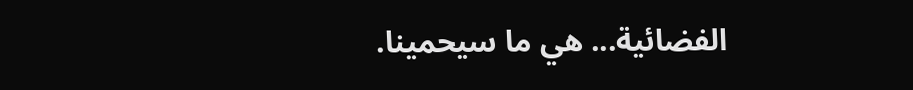الفضائية... هي ما سيحمينا.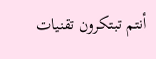أنتم تبتكرون تقنيات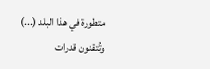متطورة في هذا البلد (...) وتُتقنون قدرات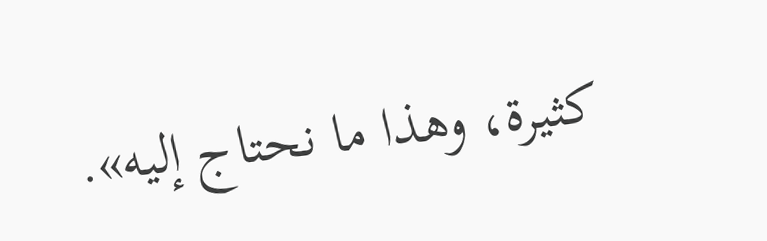كثيرة، وهذا ما نحتاج إليه».